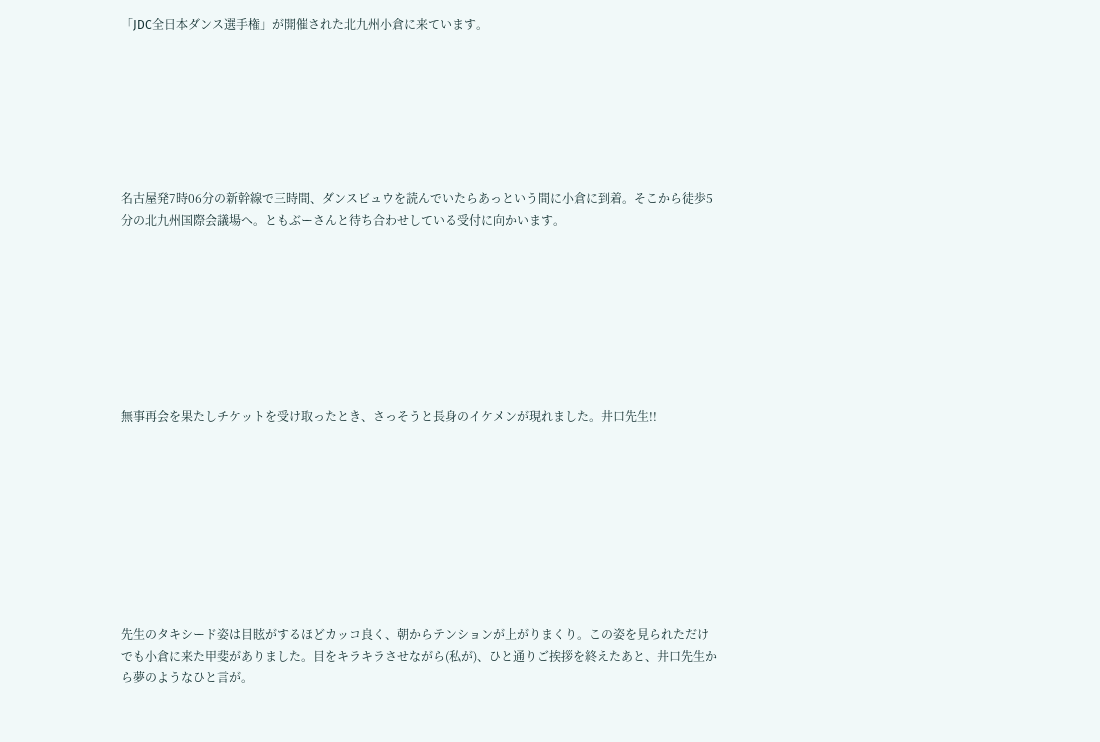「JDC全日本ダンス選手権」が開催された北九州小倉に来ています。







名古屋発7時06分の新幹線で三時間、ダンスビュウを読んでいたらあっという間に小倉に到着。そこから徒歩5分の北九州国際会議場へ。ともぶーさんと待ち合わせしている受付に向かいます。








無事再会を果たしチケットを受け取ったとき、さっそうと長身のイケメンが現れました。井口先生!!









先生のタキシード姿は目眩がするほどカッコ良く、朝からテンションが上がりまくり。この姿を見られただけでも小倉に来た甲斐がありました。目をキラキラさせながら(私が)、ひと通りご挨拶を終えたあと、井口先生から夢のようなひと言が。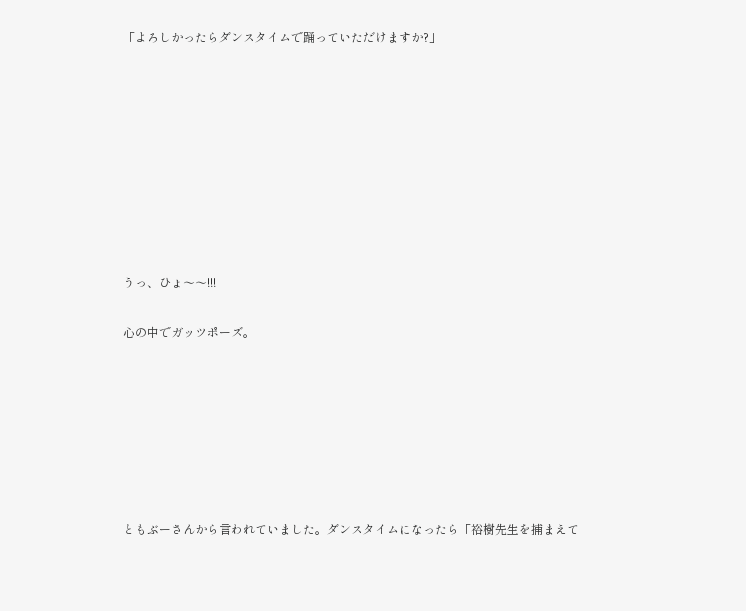「よろしかったらダンスタイムで踊っていただけますか?」









うっ、ひょ〜〜!!!

心の中でガッツポーズ。







ともぶーさんから言われていました。ダンスタイムになったら「裕樹先生を捕まえて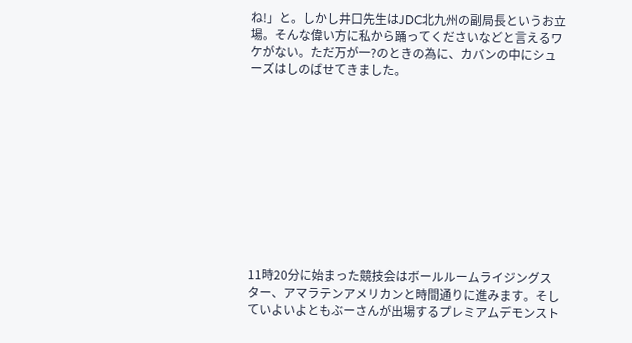ね!」と。しかし井口先生はJDC北九州の副局長というお立場。そんな偉い方に私から踊ってくださいなどと言えるワケがない。ただ万が一?のときの為に、カバンの中にシューズはしのばせてきました。











11時20分に始まった競技会はボールルームライジングスター、アマラテンアメリカンと時間通りに進みます。そしていよいよともぶーさんが出場するプレミアムデモンスト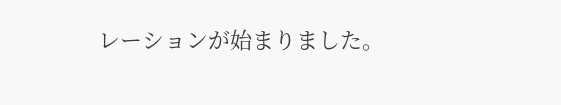レーションが始まりました。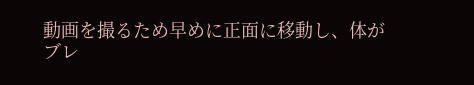動画を撮るため早めに正面に移動し、体がブレ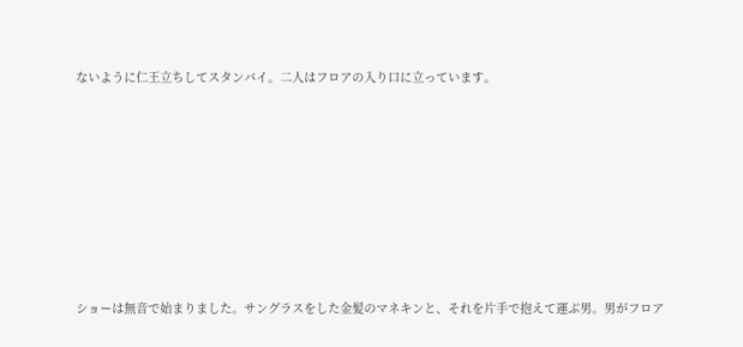ないように仁王立ちしてスタンバイ。二人はフロアの入り口に立っています。









ショーは無音で始まりました。サングラスをした金髪のマネキンと、それを片手で抱えて運ぶ男。男がフロア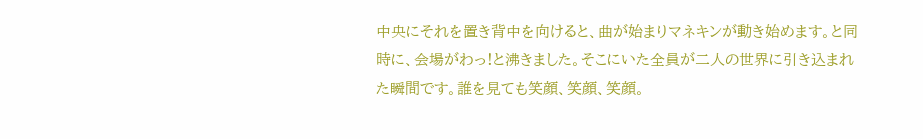中央にそれを置き背中を向けると、曲が始まりマネキンが動き始めます。と同時に、会場がわっ!と沸きました。そこにいた全員が二人の世界に引き込まれた瞬間です。誰を見ても笑顔、笑顔、笑顔。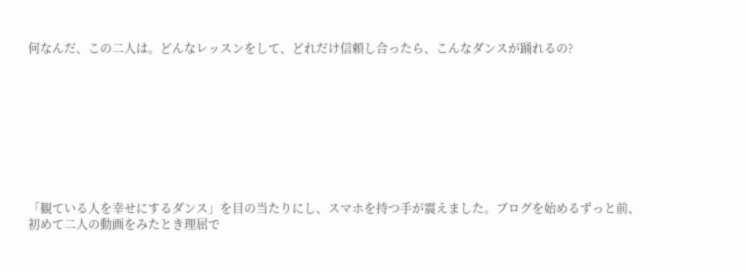何なんだ、この二人は。どんなレッスンをして、どれだけ信頼し合ったら、こんなダンスが踊れるの?









「観ている人を幸せにするダンス」を目の当たりにし、スマホを持つ手が震えました。ブログを始めるずっと前、初めて二人の動画をみたとき理屈で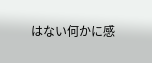はない何かに感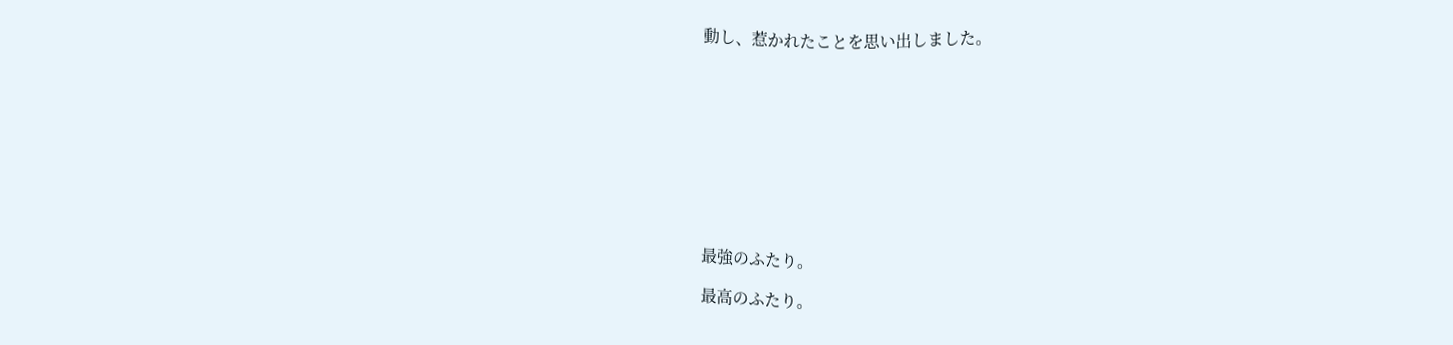動し、惹かれたことを思い出しました。










最強のふたり。

最高のふたり。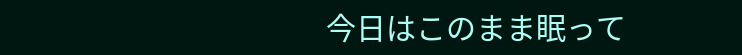今日はこのまま眠って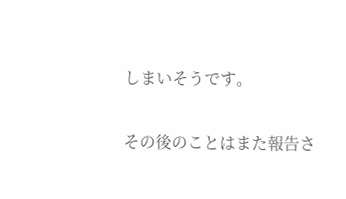しまいそうです。

その後のことはまた報告さ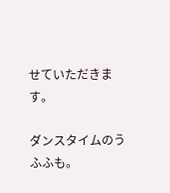せていただきます。

ダンスタイムのうふふも。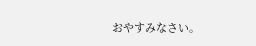おやすみなさい。